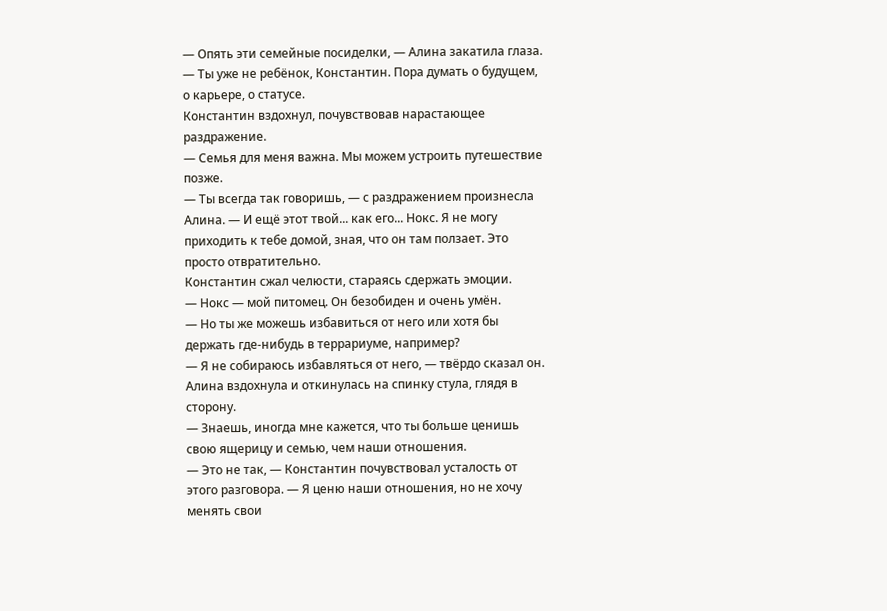— Опять эти семейные посиделки, — Алина закатила глаза. — Ты уже не ребёнок, Константин. Пора думать о будущем, о карьере, о статусе.
Константин вздохнул, почувствовав нарастающее раздражение.
— Семья для меня важна. Мы можем устроить путешествие позже.
— Ты всегда так говоришь, — с раздражением произнесла Алина. — И ещё этот твой... как его... Нокс. Я не могу приходить к тебе домой, зная, что он там ползает. Это просто отвратительно.
Константин сжал челюсти, стараясь сдержать эмоции.
— Нокс — мой питомец. Он безобиден и очень умён.
— Но ты же можешь избавиться от него или хотя бы держать где-нибудь в террариуме, например?
— Я не собираюсь избавляться от него, — твёрдо сказал он.
Алина вздохнула и откинулась на спинку стула, глядя в сторону.
— Знаешь, иногда мне кажется, что ты больше ценишь свою ящерицу и семью, чем наши отношения.
— Это не так, — Константин почувствовал усталость от этого разговора. — Я ценю наши отношения, но не хочу менять свои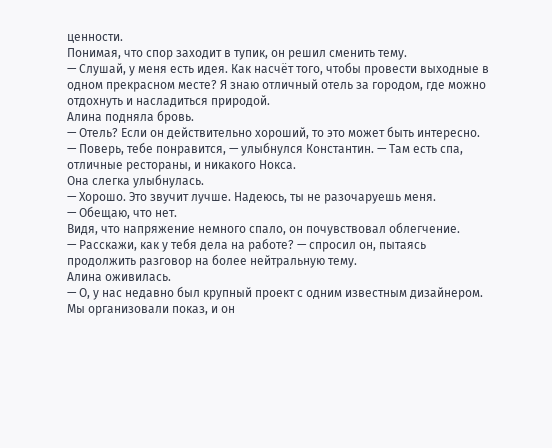ценности.
Понимая, что спор заходит в тупик, он решил сменить тему.
— Слушай, у меня есть идея. Как насчёт того, чтобы провести выходные в одном прекрасном месте? Я знаю отличный отель за городом, где можно отдохнуть и насладиться природой.
Алина подняла бровь.
— Отель? Если он действительно хороший, то это может быть интересно.
— Поверь, тебе понравится, — улыбнулся Константин. — Там есть спа, отличные рестораны, и никакого Нокса.
Она слегка улыбнулась.
— Хорошо. Это звучит лучше. Надеюсь, ты не разочаруешь меня.
— Обещаю, что нет.
Видя, что напряжение немного спало, он почувствовал облегчение.
— Расскажи, как у тебя дела на работе? — спросил он, пытаясь продолжить разговор на более нейтральную тему.
Алина оживилась.
— О, у нас недавно был крупный проект с одним известным дизайнером. Мы организовали показ, и он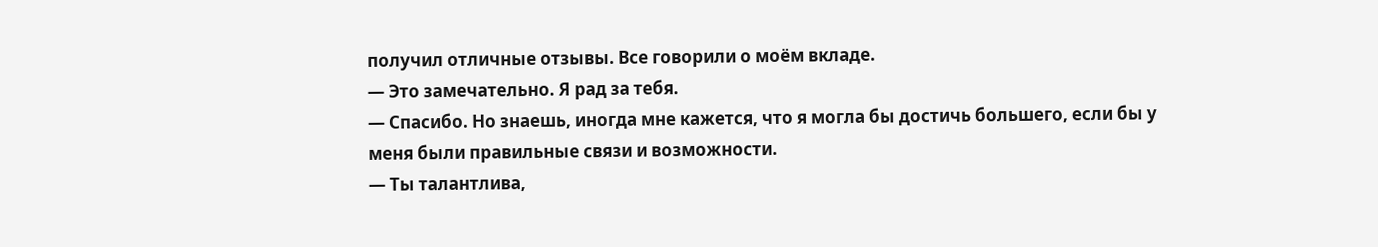получил отличные отзывы. Все говорили о моём вкладе.
— Это замечательно. Я рад за тебя.
— Спасибо. Но знаешь, иногда мне кажется, что я могла бы достичь большего, если бы у меня были правильные связи и возможности.
— Ты талантлива,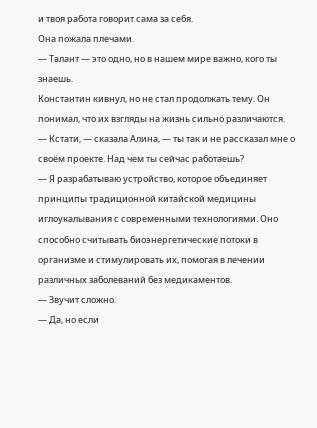и твоя работа говорит сама за себя.
Она пожала плечами.
— Талант — это одно, но в нашем мире важно, кого ты знаешь.
Константин кивнул, но не стал продолжать тему. Он понимал, что их взгляды на жизнь сильно различаются.
— Кстати, — сказала Алина, — ты так и не рассказал мне о своём проекте. Над чем ты сейчас работаешь?
— Я разрабатываю устройство, которое объединяет принципы традиционной китайской медицины иглоукалывания с современными технологиями. Оно способно считывать биоэнергетические потоки в организме и стимулировать их, помогая в лечении различных заболеваний без медикаментов.
— Звучит сложно.
— Да, но если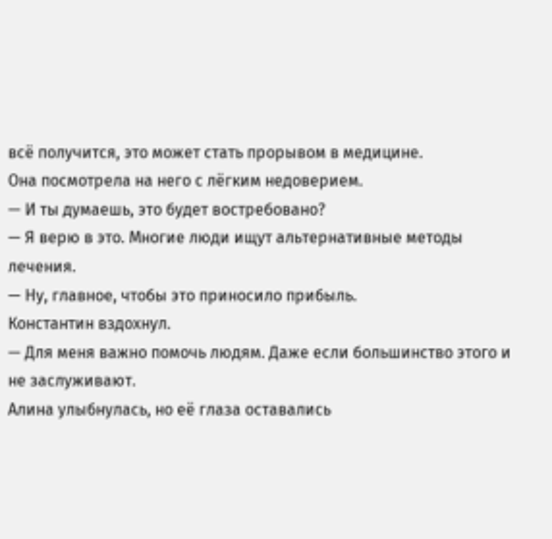всё получится, это может стать прорывом в медицине.
Она посмотрела на него с лёгким недоверием.
— И ты думаешь, это будет востребовано?
— Я верю в это. Многие люди ищут альтернативные методы лечения.
— Ну, главное, чтобы это приносило прибыль.
Константин вздохнул.
— Для меня важно помочь людям. Даже если большинство этого и не заслуживают.
Алина улыбнулась, но её глаза оставались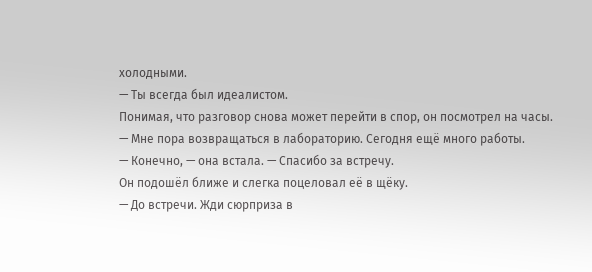холодными.
— Ты всегда был идеалистом.
Понимая, что разговор снова может перейти в спор, он посмотрел на часы.
— Мне пора возвращаться в лабораторию. Сегодня ещё много работы.
— Конечно, — она встала. — Спасибо за встречу.
Он подошёл ближе и слегка поцеловал её в щёку.
— До встречи. Жди сюрприза в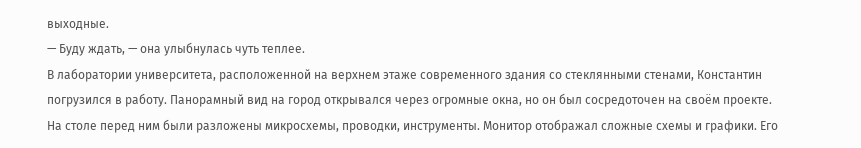выходные.
— Буду ждать, — она улыбнулась чуть теплее.
В лаборатории университета, расположенной на верхнем этаже современного здания со стеклянными стенами, Константин погрузился в работу. Панорамный вид на город открывался через огромные окна, но он был сосредоточен на своём проекте.
На столе перед ним были разложены микросхемы, проводки, инструменты. Монитор отображал сложные схемы и графики. Его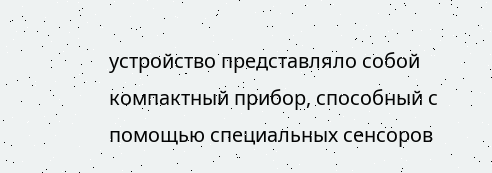устройство представляло собой компактный прибор, способный с помощью специальных сенсоров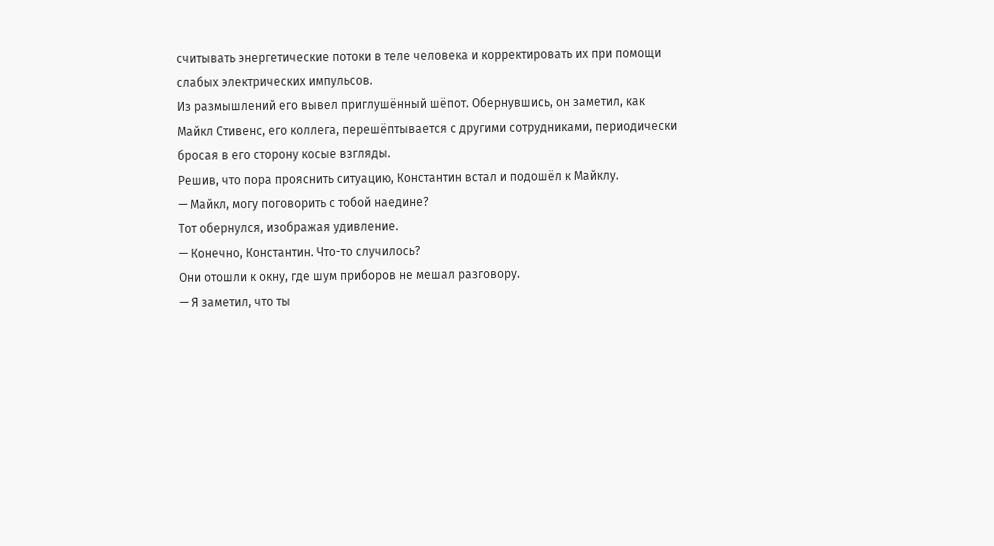считывать энергетические потоки в теле человека и корректировать их при помощи слабых электрических импульсов.
Из размышлений его вывел приглушённый шёпот. Обернувшись, он заметил, как Майкл Стивенс, его коллега, перешёптывается с другими сотрудниками, периодически бросая в его сторону косые взгляды.
Решив, что пора прояснить ситуацию, Константин встал и подошёл к Майклу.
— Майкл, могу поговорить с тобой наедине?
Тот обернулся, изображая удивление.
— Конечно, Константин. Что-то случилось?
Они отошли к окну, где шум приборов не мешал разговору.
— Я заметил, что ты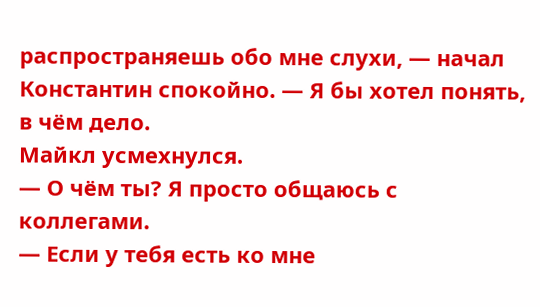распространяешь обо мне слухи, — начал Константин спокойно. — Я бы хотел понять, в чём дело.
Майкл усмехнулся.
— О чём ты? Я просто общаюсь с коллегами.
— Если у тебя есть ко мне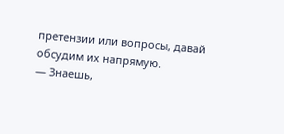претензии или вопросы, давай обсудим их напрямую.
— Знаешь,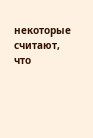некоторые считают, что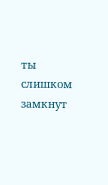ты слишком замкнут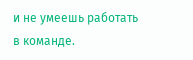и не умеешь работать в команде.